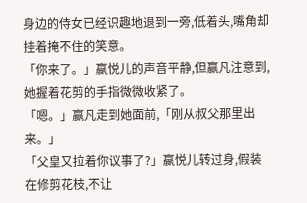身边的侍女已经识趣地退到一旁,低着头,嘴角却挂着掩不住的笑意。
「你来了。」嬴悦儿的声音平静,但赢凡注意到,她握着花剪的手指微微收紧了。
「嗯。」赢凡走到她面前,「刚从叔父那里出来。」
「父皇又拉着你议事了?」嬴悦儿转过身,假装在修剪花枝,不让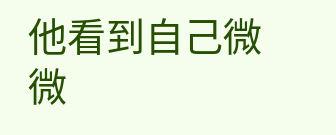他看到自己微微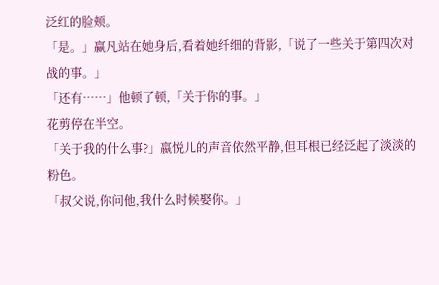泛红的脸颊。
「是。」赢凡站在她身后,看着她纤细的背影,「说了一些关于第四次对战的事。」
「还有……」他顿了顿,「关于你的事。」
花剪停在半空。
「关于我的什么事?」嬴悦儿的声音依然平静,但耳根已经泛起了淡淡的粉色。
「叔父说,你问他,我什么时候娶你。」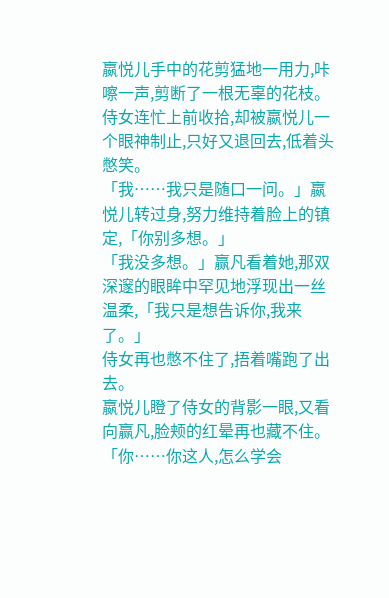嬴悦儿手中的花剪猛地一用力,咔嚓一声,剪断了一根无辜的花枝。
侍女连忙上前收拾,却被嬴悦儿一个眼神制止,只好又退回去,低着头憋笑。
「我……我只是随口一问。」嬴悦儿转过身,努力维持着脸上的镇定,「你别多想。」
「我没多想。」赢凡看着她,那双深邃的眼眸中罕见地浮现出一丝温柔,「我只是想告诉你,我来了。」
侍女再也憋不住了,捂着嘴跑了出去。
嬴悦儿瞪了侍女的背影一眼,又看向赢凡,脸颊的红晕再也藏不住。
「你……你这人,怎么学会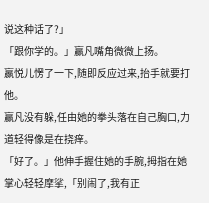说这种话了?」
「跟你学的。」赢凡嘴角微微上扬。
嬴悦儿愣了一下,随即反应过来,抬手就要打他。
赢凡没有躲,任由她的拳头落在自己胸口,力道轻得像是在挠痒。
「好了。」他伸手握住她的手腕,拇指在她掌心轻轻摩挲,「别闹了,我有正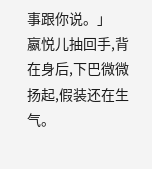事跟你说。」
嬴悦儿抽回手,背在身后,下巴微微扬起,假装还在生气。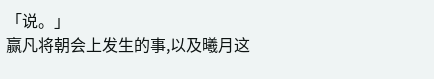「说。」
赢凡将朝会上发生的事,以及曦月这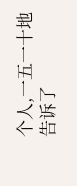个人,一五一十地告诉了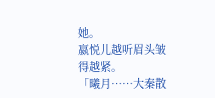她。
嬴悦儿越听眉头皱得越紧。
「曦月……大秦散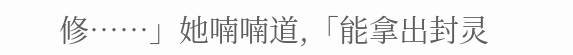修……」她喃喃道,「能拿出封灵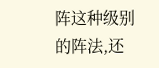阵这种级别的阵法,还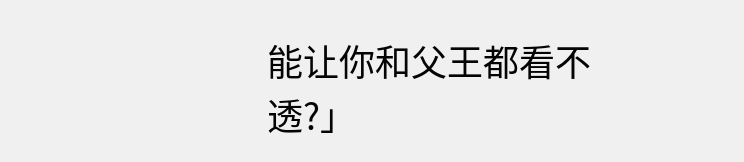能让你和父王都看不透?」